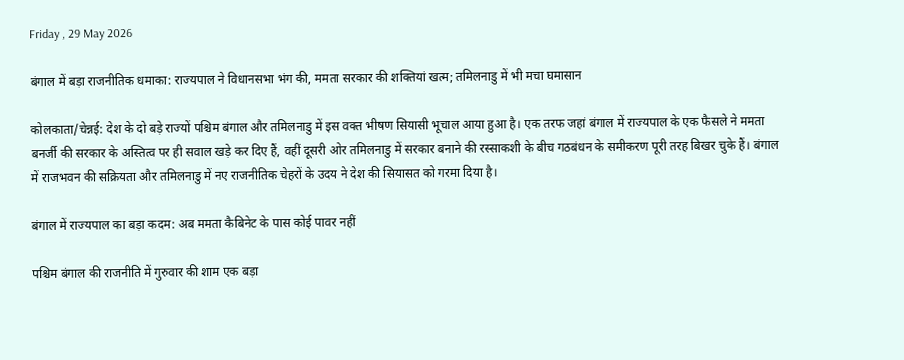Friday , 29 May 2026

बंगाल में बड़ा राजनीतिक धमाका: राज्यपाल ने विधानसभा भंग की, ममता सरकार की शक्तियां खत्म; तमिलनाडु में भी मचा घमासान

कोलकाता/चेन्नई: देश के दो बड़े राज्यों पश्चिम बंगाल और तमिलनाडु में इस वक्त भीषण सियासी भूचाल आया हुआ है। एक तरफ जहां बंगाल में राज्यपाल के एक फैसले ने ममता बनर्जी की सरकार के अस्तित्व पर ही सवाल खड़े कर दिए हैं, वहीं दूसरी ओर तमिलनाडु में सरकार बनाने की रस्साकशी के बीच गठबंधन के समीकरण पूरी तरह बिखर चुके हैं। बंगाल में राजभवन की सक्रियता और तमिलनाडु में नए राजनीतिक चेहरों के उदय ने देश की सियासत को गरमा दिया है।

बंगाल में राज्यपाल का बड़ा कदम: अब ममता कैबिनेट के पास कोई पावर नहीं

पश्चिम बंगाल की राजनीति में गुरुवार की शाम एक बड़ा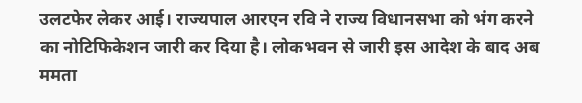उलटफेर लेकर आई। राज्यपाल आरएन रवि ने राज्य विधानसभा को भंग करने का नोटिफिकेशन जारी कर दिया है। लोकभवन से जारी इस आदेश के बाद अब ममता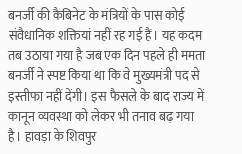बनर्जी की कैबिनेट के मंत्रियों के पास कोई संवैधानिक शक्तियां नहीं रह गई हैं। यह कदम तब उठाया गया है जब एक दिन पहले ही ममता बनर्जी ने स्पष्ट किया था कि वे मुख्यमंत्री पद से इस्तीफा नहीं देंगी। इस फैसले के बाद राज्य में कानून व्यवस्था को लेकर भी तनाव बढ़ गया है। हावड़ा के शिवपुर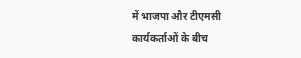में भाजपा और टीएमसी कार्यकर्ताओं के बीच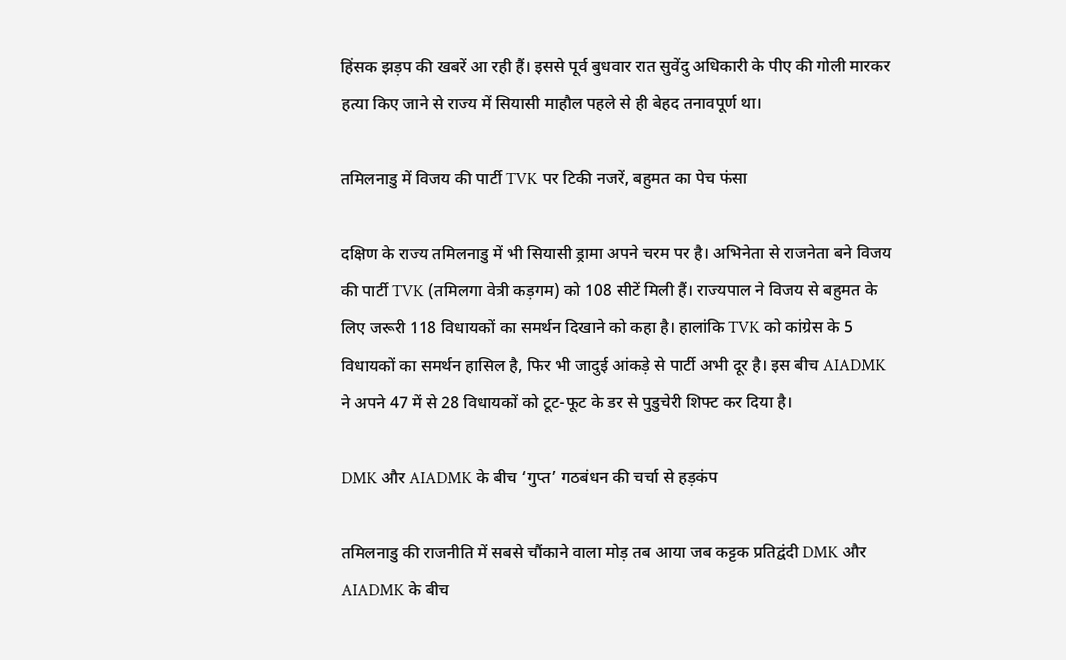हिंसक झड़प की खबरें आ रही हैं। इससे पूर्व बुधवार रात सुवेंदु अधिकारी के पीए की गोली मारकर हत्या किए जाने से राज्य में सियासी माहौल पहले से ही बेहद तनावपूर्ण था।

तमिलनाडु में विजय की पार्टी TVK पर टिकी नजरें, बहुमत का पेच फंसा

दक्षिण के राज्य तमिलनाडु में भी सियासी ड्रामा अपने चरम पर है। अभिनेता से राजनेता बने विजय की पार्टी TVK (तमिलगा वेत्री कड़गम) को 108 सीटें मिली हैं। राज्यपाल ने विजय से बहुमत के लिए जरूरी 118 विधायकों का समर्थन दिखाने को कहा है। हालांकि TVK को कांग्रेस के 5 विधायकों का समर्थन हासिल है, फिर भी जादुई आंकड़े से पार्टी अभी दूर है। इस बीच AIADMK ने अपने 47 में से 28 विधायकों को टूट-फूट के डर से पुडुचेरी शिफ्ट कर दिया है।

DMK और AIADMK के बीच ‘गुप्त’ गठबंधन की चर्चा से हड़कंप

तमिलनाडु की राजनीति में सबसे चौंकाने वाला मोड़ तब आया जब कट्टक प्रतिद्वंदी DMK और AIADMK के बीच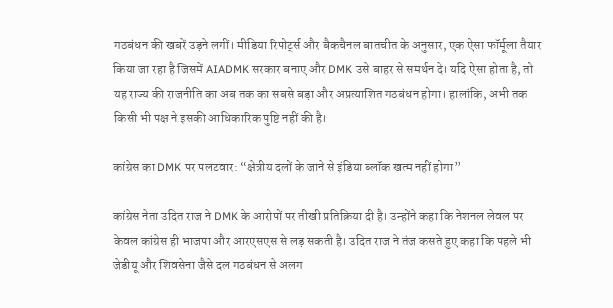गठबंधन की खबरें उड़ने लगीं। मीडिया रिपोर्ट्स और बैकचैनल बातचीत के अनुसार, एक ऐसा फॉर्मूला तैयार किया जा रहा है जिसमें AIADMK सरकार बनाए और DMK उसे बाहर से समर्थन दे। यदि ऐसा होता है, तो यह राज्य की राजनीति का अब तक का सबसे बड़ा और अप्रत्याशित गठबंधन होगा। हालांकि, अभी तक किसी भी पक्ष ने इसकी आधिकारिक पुष्टि नहीं की है।

कांग्रेस का DMK पर पलटवार: “क्षेत्रीय दलों के जाने से इंडिया ब्लॉक खत्म नहीं होगा”

कांग्रेस नेता उदित राज ने DMK के आरोपों पर तीखी प्रतिक्रिया दी है। उन्होंने कहा कि नेशनल लेवल पर केवल कांग्रेस ही भाजपा और आरएसएस से लड़ सकती है। उदित राज ने तंज कसते हुए कहा कि पहले भी जेडीयू और शिवसेना जैसे दल गठबंधन से अलग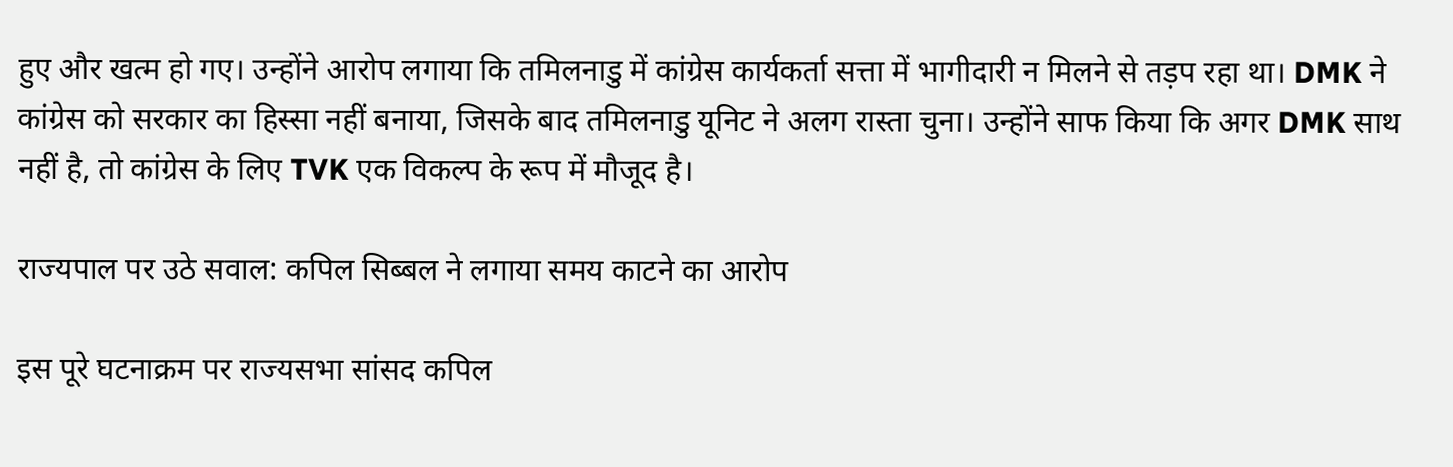हुए और खत्म हो गए। उन्होंने आरोप लगाया कि तमिलनाडु में कांग्रेस कार्यकर्ता सत्ता में भागीदारी न मिलने से तड़प रहा था। DMK ने कांग्रेस को सरकार का हिस्सा नहीं बनाया, जिसके बाद तमिलनाडु यूनिट ने अलग रास्ता चुना। उन्होंने साफ किया कि अगर DMK साथ नहीं है, तो कांग्रेस के लिए TVK एक विकल्प के रूप में मौजूद है।

राज्यपाल पर उठे सवाल: कपिल सिब्बल ने लगाया समय काटने का आरोप

इस पूरे घटनाक्रम पर राज्यसभा सांसद कपिल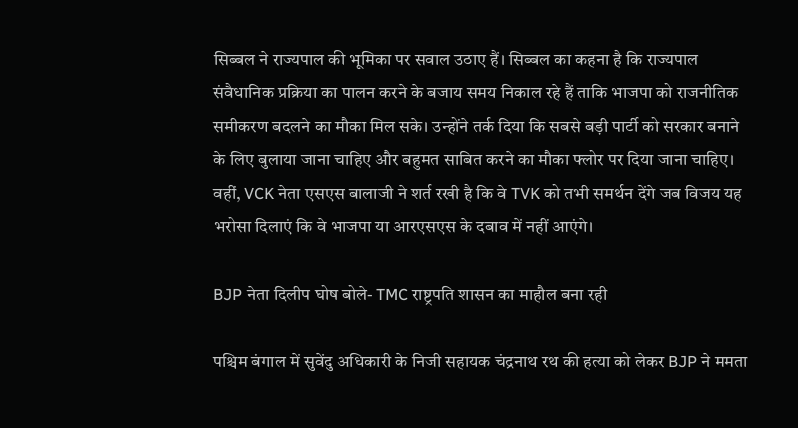सिब्बल ने राज्यपाल की भूमिका पर सवाल उठाए हैं। सिब्बल का कहना है कि राज्यपाल संवैधानिक प्रक्रिया का पालन करने के बजाय समय निकाल रहे हैं ताकि भाजपा को राजनीतिक समीकरण बदलने का मौका मिल सके। उन्होंने तर्क दिया कि सबसे बड़ी पार्टी को सरकार बनाने के लिए बुलाया जाना चाहिए और बहुमत साबित करने का मौका फ्लोर पर दिया जाना चाहिए। वहीं, VCK नेता एसएस बालाजी ने शर्त रखी है कि वे TVK को तभी समर्थन देंगे जब विजय यह भरोसा दिलाएं कि वे भाजपा या आरएसएस के दबाव में नहीं आएंगे।

BJP नेता दिलीप घोष बोले- TMC राष्ट्रपति शासन का माहौल बना रही

पश्चिम बंगाल में सुवेंदु अधिकारी के निजी सहायक चंद्रनाथ रथ की हत्या को लेकर BJP ने ममता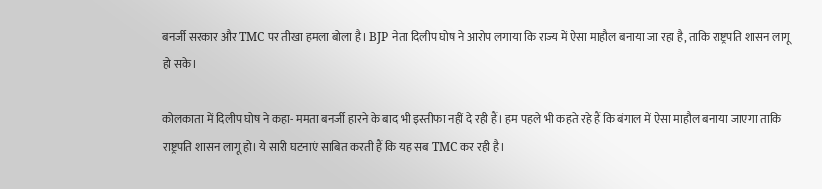बनर्जी सरकार और TMC पर तीखा हमला बोला है। BJP नेता दिलीप घोष ने आरोप लगाया कि राज्य में ऐसा माहौल बनाया जा रहा है, ताकि राष्ट्रपति शासन लागू हो सके।

कोलकाता में दिलीप घोष ने कहा- ममता बनर्जी हारने के बाद भी इस्तीफा नहीं दे रही हैं। हम पहले भी कहते रहे हैं कि बंगाल में ऐसा माहौल बनाया जाएगा ताकि राष्ट्रपति शासन लागू हो। ये सारी घटनाएं साबित करती हैं कि यह सब TMC कर रही है।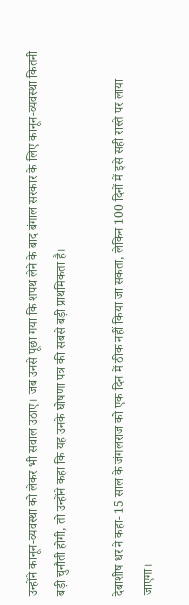उन्होंने कानून-व्यवस्था को लेकर भी सवाल उठाए। जब उनसे पूछा गया कि शपथ लेने के बाद बंगाल सरकार के लिए कानून-व्यवस्था कितनी बड़ी चुनौती होगी, तो उन्होंने कहा कि यह उनके घोषणा पत्र की सबसे बड़ी प्राथमिकता है।

देबाशीष धर ने कहा- 15 साल के जंगलराज को एक दिन में ठीक नहीं किया जा सकता, लेकिन 100 दिनों में इसे सही रास्ते पर लाया जाएगा।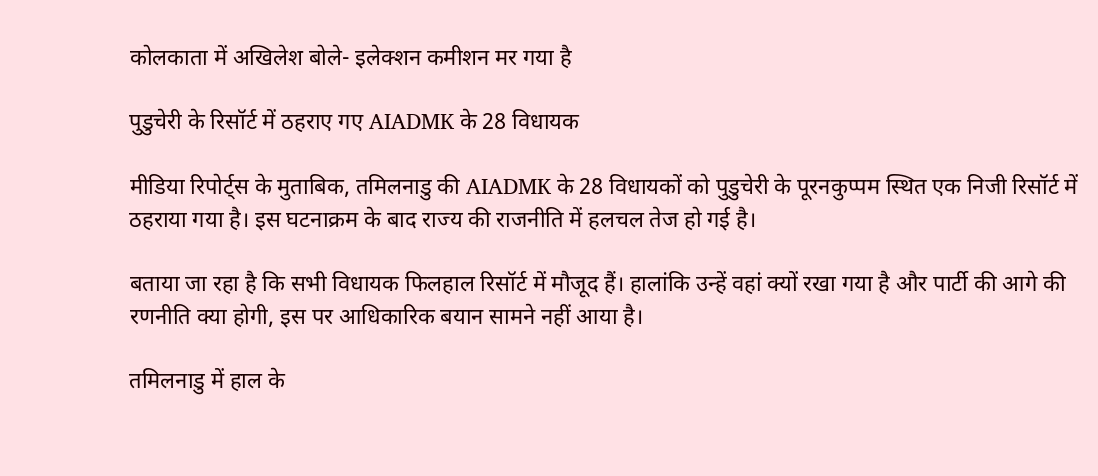कोलकाता में अखिलेश बोले- इलेक्शन कमीशन मर गया है

पुडुचेरी के रिसॉर्ट में ठहराए गए AIADMK के 28 विधायक

मीडिया रिपोर्ट्स के मुताबिक, तमिलनाडु की AIADMK के 28 विधायकों को पुडुचेरी के पूरनकुप्पम स्थित एक निजी रिसॉर्ट में ठहराया गया है। इस घटनाक्रम के बाद राज्य की राजनीति में हलचल तेज हो गई है।

बताया जा रहा है कि सभी विधायक फिलहाल रिसॉर्ट में मौजूद हैं। हालांकि उन्हें वहां क्यों रखा गया है और पार्टी की आगे की रणनीति क्या होगी, इस पर आधिकारिक बयान सामने नहीं आया है।

तमिलनाडु में हाल के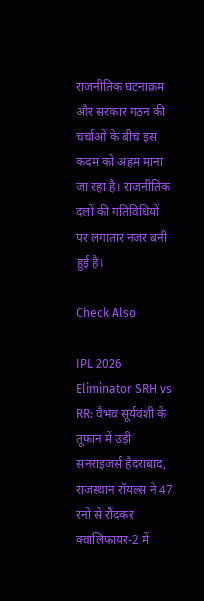राजनीतिक घटनाक्रम और सरकार गठन की चर्चाओं के बीच इस कदम को अहम माना जा रहा है। राजनीतिक दलों की गतिविधियों पर लगातार नजर बनी हुई है।

Check Also

IPL 2026 Eliminator SRH vs RR: वैभव सूर्यवंशी के तूफान में उड़ी सनराइजर्स हैदराबाद, राजस्थान रॉयल्स ने 47 रनों से रौंदकर क्वालिफायर-2 में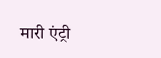मारी एंट्री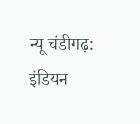न्यू चंडीगढ़: इंडियन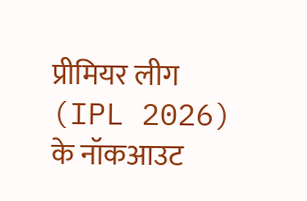प्रीमियर लीग (IPL 2026) के नॉकआउट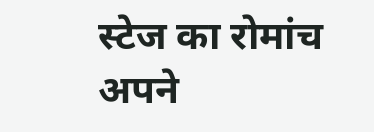स्टेज का रोमांच अपने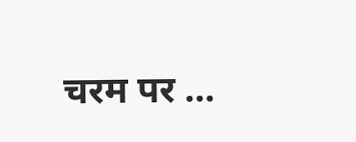चरम पर …